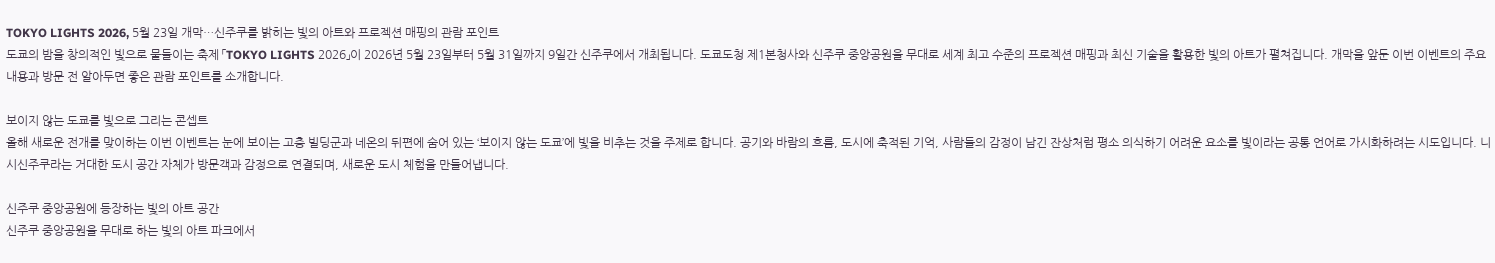TOKYO LIGHTS 2026, 5월 23일 개막…신주쿠를 밝히는 빛의 아트와 프로젝션 매핑의 관람 포인트
도쿄의 밤을 창의적인 빛으로 물들이는 축제 「TOKYO LIGHTS 2026」이 2026년 5월 23일부터 5월 31일까지 9일간 신주쿠에서 개최됩니다. 도쿄도청 제1본청사와 신주쿠 중앙공원을 무대로 세계 최고 수준의 프로젝션 매핑과 최신 기술을 활용한 빛의 아트가 펼쳐집니다. 개막을 앞둔 이번 이벤트의 주요 내용과 방문 전 알아두면 좋은 관람 포인트를 소개합니다.

보이지 않는 도쿄를 빛으로 그리는 콘셉트
올해 새로운 전개를 맞이하는 이번 이벤트는 눈에 보이는 고층 빌딩군과 네온의 뒤편에 숨어 있는 ‘보이지 않는 도쿄’에 빛을 비추는 것을 주제로 합니다. 공기와 바람의 흐름, 도시에 축적된 기억, 사람들의 감정이 남긴 잔상처럼 평소 의식하기 어려운 요소를 빛이라는 공통 언어로 가시화하려는 시도입니다. 니시신주쿠라는 거대한 도시 공간 자체가 방문객과 감정으로 연결되며, 새로운 도시 체험을 만들어냅니다.

신주쿠 중앙공원에 등장하는 빛의 아트 공간
신주쿠 중앙공원을 무대로 하는 빛의 아트 파크에서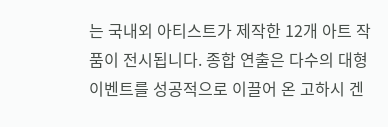는 국내외 아티스트가 제작한 12개 아트 작품이 전시됩니다. 종합 연출은 다수의 대형 이벤트를 성공적으로 이끌어 온 고하시 겐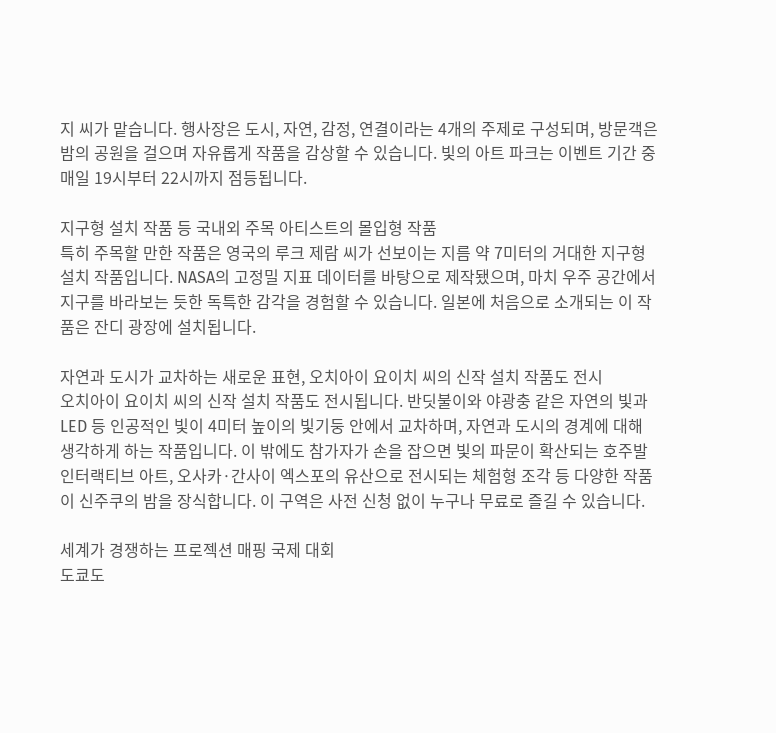지 씨가 맡습니다. 행사장은 도시, 자연, 감정, 연결이라는 4개의 주제로 구성되며, 방문객은 밤의 공원을 걸으며 자유롭게 작품을 감상할 수 있습니다. 빛의 아트 파크는 이벤트 기간 중 매일 19시부터 22시까지 점등됩니다.

지구형 설치 작품 등 국내외 주목 아티스트의 몰입형 작품
특히 주목할 만한 작품은 영국의 루크 제람 씨가 선보이는 지름 약 7미터의 거대한 지구형 설치 작품입니다. NASA의 고정밀 지표 데이터를 바탕으로 제작됐으며, 마치 우주 공간에서 지구를 바라보는 듯한 독특한 감각을 경험할 수 있습니다. 일본에 처음으로 소개되는 이 작품은 잔디 광장에 설치됩니다.

자연과 도시가 교차하는 새로운 표현, 오치아이 요이치 씨의 신작 설치 작품도 전시
오치아이 요이치 씨의 신작 설치 작품도 전시됩니다. 반딧불이와 야광충 같은 자연의 빛과 LED 등 인공적인 빛이 4미터 높이의 빛기둥 안에서 교차하며, 자연과 도시의 경계에 대해 생각하게 하는 작품입니다. 이 밖에도 참가자가 손을 잡으면 빛의 파문이 확산되는 호주발 인터랙티브 아트, 오사카·간사이 엑스포의 유산으로 전시되는 체험형 조각 등 다양한 작품이 신주쿠의 밤을 장식합니다. 이 구역은 사전 신청 없이 누구나 무료로 즐길 수 있습니다.

세계가 경쟁하는 프로젝션 매핑 국제 대회
도쿄도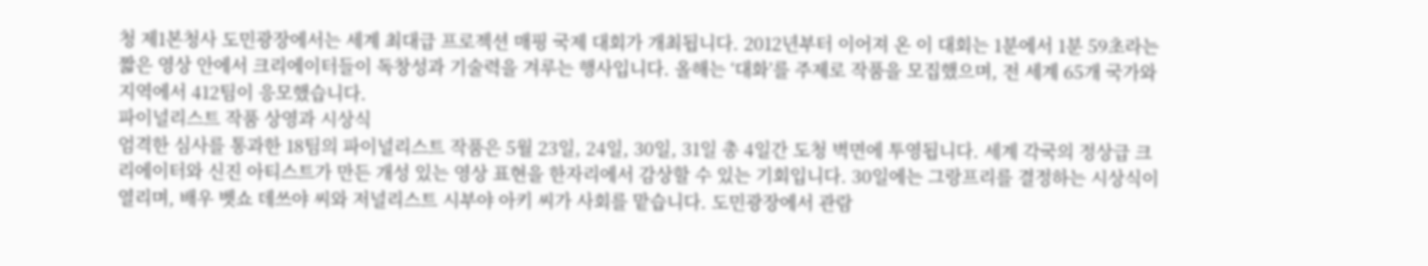청 제1본청사 도민광장에서는 세계 최대급 프로젝션 매핑 국제 대회가 개최됩니다. 2012년부터 이어져 온 이 대회는 1분에서 1분 59초라는 짧은 영상 안에서 크리에이터들이 독창성과 기술력을 겨루는 행사입니다. 올해는 ‘대화’를 주제로 작품을 모집했으며, 전 세계 65개 국가와 지역에서 412팀이 응모했습니다.
파이널리스트 작품 상영과 시상식
엄격한 심사를 통과한 18팀의 파이널리스트 작품은 5월 23일, 24일, 30일, 31일 총 4일간 도청 벽면에 투영됩니다. 세계 각국의 정상급 크리에이터와 신진 아티스트가 만든 개성 있는 영상 표현을 한자리에서 감상할 수 있는 기회입니다. 30일에는 그랑프리를 결정하는 시상식이 열리며, 배우 벳쇼 데쓰야 씨와 저널리스트 시부야 아키 씨가 사회를 맡습니다. 도민광장에서 관람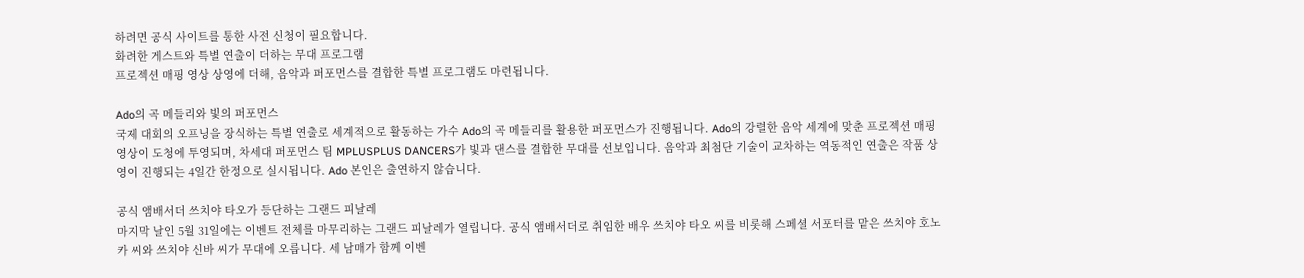하려면 공식 사이트를 통한 사전 신청이 필요합니다.
화려한 게스트와 특별 연출이 더하는 무대 프로그램
프로젝션 매핑 영상 상영에 더해, 음악과 퍼포먼스를 결합한 특별 프로그램도 마련됩니다.

Ado의 곡 메들리와 빛의 퍼포먼스
국제 대회의 오프닝을 장식하는 특별 연출로 세계적으로 활동하는 가수 Ado의 곡 메들리를 활용한 퍼포먼스가 진행됩니다. Ado의 강렬한 음악 세계에 맞춘 프로젝션 매핑 영상이 도청에 투영되며, 차세대 퍼포먼스 팀 MPLUSPLUS DANCERS가 빛과 댄스를 결합한 무대를 선보입니다. 음악과 최첨단 기술이 교차하는 역동적인 연출은 작품 상영이 진행되는 4일간 한정으로 실시됩니다. Ado 본인은 출연하지 않습니다.

공식 앰배서더 쓰치야 타오가 등단하는 그랜드 피날레
마지막 날인 5월 31일에는 이벤트 전체를 마무리하는 그랜드 피날레가 열립니다. 공식 앰배서더로 취임한 배우 쓰치야 타오 씨를 비롯해 스페셜 서포터를 맡은 쓰치야 호노카 씨와 쓰치야 신바 씨가 무대에 오릅니다. 세 남매가 함께 이벤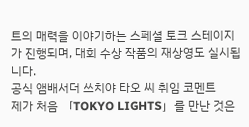트의 매력을 이야기하는 스페셜 토크 스테이지가 진행되며, 대회 수상 작품의 재상영도 실시됩니다.
공식 앰배서더 쓰치야 타오 씨 취임 코멘트
제가 처음 「TOKYO LIGHTS」를 만난 것은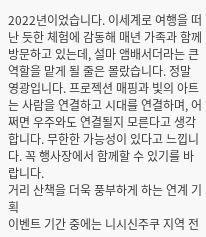2022년이었습니다. 이세계로 여행을 떠난 듯한 체험에 감동해 매년 가족과 함께 방문하고 있는데, 설마 앰배서더라는 큰 역할을 맡게 될 줄은 몰랐습니다. 정말 영광입니다. 프로젝션 매핑과 빛의 아트는 사람을 연결하고 시대를 연결하며, 어쩌면 우주와도 연결될지 모른다고 생각합니다. 무한한 가능성이 있다고 느낍니다. 꼭 행사장에서 함께할 수 있기를 바랍니다.
거리 산책을 더욱 풍부하게 하는 연계 기획
이벤트 기간 중에는 니시신주쿠 지역 전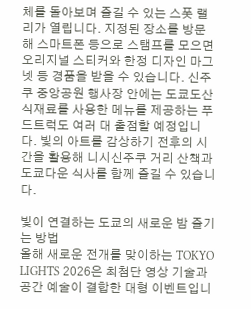체를 돌아보며 즐길 수 있는 스폿 랠리가 열립니다. 지정된 장소를 방문해 스마트폰 등으로 스탬프를 모으면 오리지널 스티커와 한정 디자인 마그넷 등 경품을 받을 수 있습니다. 신주쿠 중앙공원 행사장 안에는 도쿄도산 식재료를 사용한 메뉴를 제공하는 푸드트럭도 여러 대 출점할 예정입니다. 빛의 아트를 감상하기 전후의 시간을 활용해 니시신주쿠 거리 산책과 도쿄다운 식사를 함께 즐길 수 있습니다.

빛이 연결하는 도쿄의 새로운 밤 즐기는 방법
올해 새로운 전개를 맞이하는 TOKYO LIGHTS 2026은 최첨단 영상 기술과 공간 예술이 결합한 대형 이벤트입니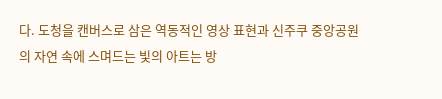다. 도청을 캔버스로 삼은 역동적인 영상 표현과 신주쿠 중앙공원의 자연 속에 스며드는 빛의 아트는 방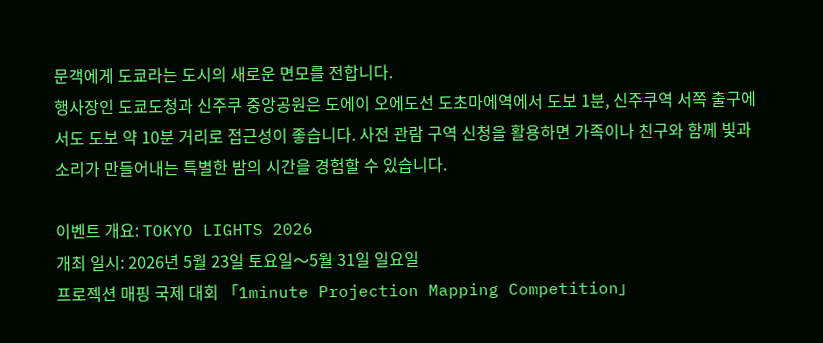문객에게 도쿄라는 도시의 새로운 면모를 전합니다.
행사장인 도쿄도청과 신주쿠 중앙공원은 도에이 오에도선 도초마에역에서 도보 1분, 신주쿠역 서쪽 출구에서도 도보 약 10분 거리로 접근성이 좋습니다. 사전 관람 구역 신청을 활용하면 가족이나 친구와 함께 빛과 소리가 만들어내는 특별한 밤의 시간을 경험할 수 있습니다.

이벤트 개요: TOKYO LIGHTS 2026
개최 일시: 2026년 5월 23일 토요일〜5월 31일 일요일
프로젝션 매핑 국제 대회 「1minute Projection Mapping Competition」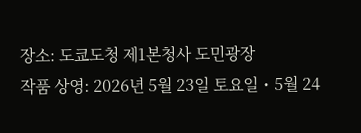장소: 도쿄도청 제1본청사 도민광장
작품 상영: 2026년 5월 23일 토요일・5월 24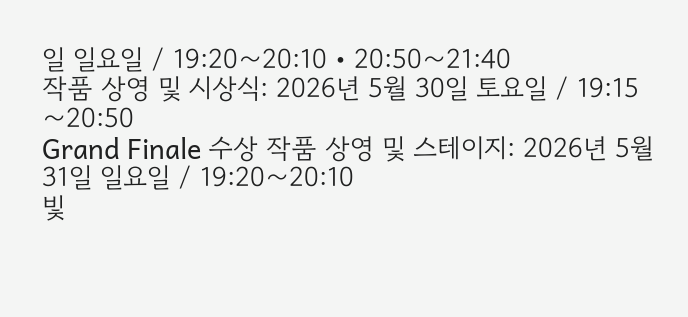일 일요일 / 19:20〜20:10・20:50〜21:40
작품 상영 및 시상식: 2026년 5월 30일 토요일 / 19:15〜20:50
Grand Finale 수상 작품 상영 및 스테이지: 2026년 5월 31일 일요일 / 19:20〜20:10
빛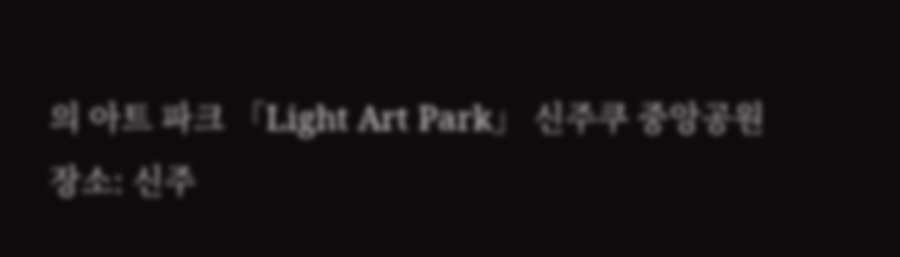의 아트 파크 「Light Art Park」 신주쿠 중앙공원
장소: 신주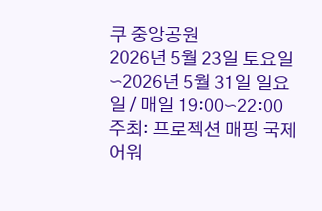쿠 중앙공원
2026년 5월 23일 토요일〜2026년 5월 31일 일요일 / 매일 19:00〜22:00
주최: 프로젝션 매핑 국제 어워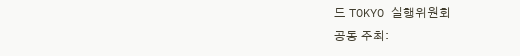드 TOKYO 실행위원회
공동 주최: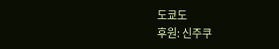도쿄도
후원: 신주쿠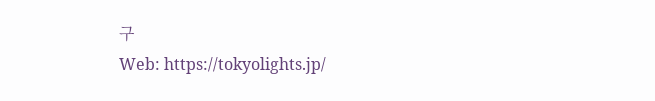구
Web: https://tokyolights.jp/